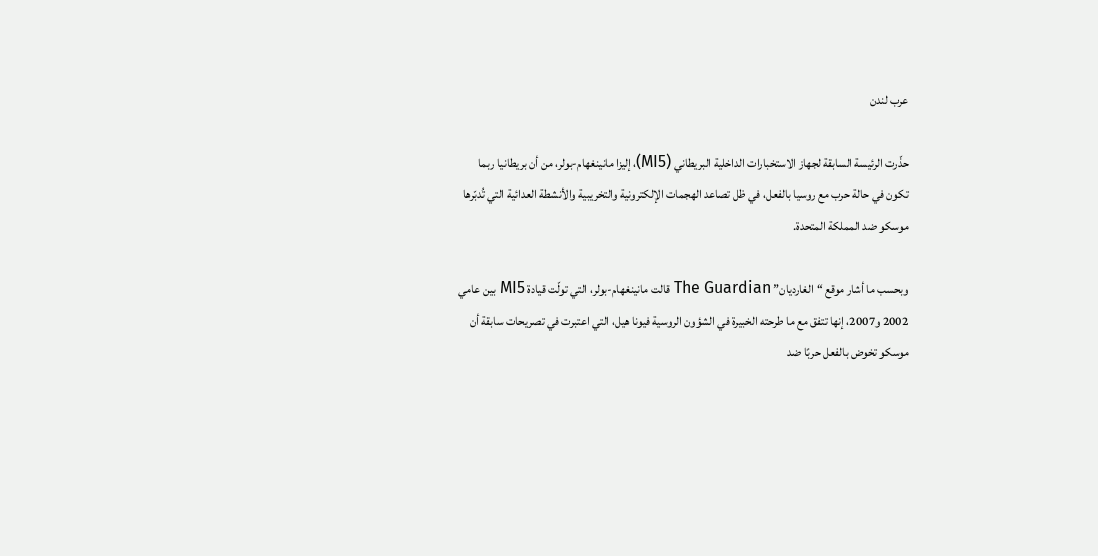عرب لندن

حذّرت الرئيسة السابقة لجهاز الاستخبارات الداخلية البريطاني (MI5)، إليزا مانينغهام-بولر، من أن بريطانيا ربما تكون في حالة حرب مع روسيا بالفعل، في ظل تصاعد الهجمات الإلكترونية والتخريبية والأنشطة العدائية التي تُدبّرها موسكو ضد المملكة المتحدة.

وبحسب ما أشار موقع “الغارديان” The Guardian قالت مانينغهام-بولر، التي تولّت قيادة MI5 بين عامي 2002 و2007، إنها تتفق مع ما طرحته الخبيرة في الشؤون الروسية فيونا هيل، التي اعتبرت في تصريحات سابقة أن موسكو تخوض بالفعل حربًا ضد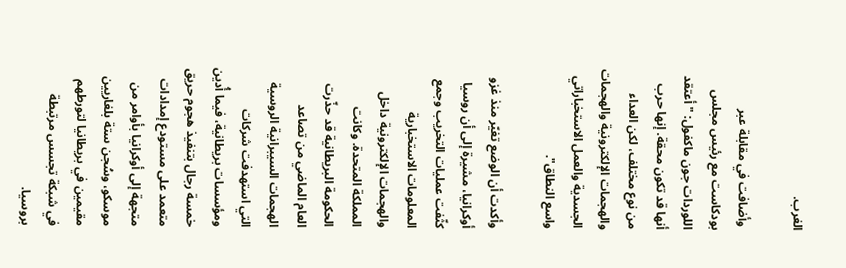الغرب.

 وأضافت في مقابلة عبر بودكاست مع رئيس مجلس اللوردات جون ماكفول: "أعتقد أنها قد تكون محقة. إنها حرب من نوع مختلف، لكن العداء والهجمات الإلكترونية والهجمات الجسدية والعمل الاستخباراتي واسع النطاق".

وأكدت أن الوضع تغيّر منذ غزو أوكرانيا، مشيرة إلى أن روسيا كثّفت عمليات التخريب وجمع المعلومات الاستخبارية والهجمات الإلكترونية داخل المملكة المتحدة. وكانت الحكومة البريطانية قد حذّرت العام الماضي من تصاعد الهجمات السيبرانية الروسية التي استهدفت شركات ومؤسسات بريطانية، فيما أُدين خمسة رجال بتنفيذ هجوم حريق متعمد على مستودع إمدادات متجهة إلى أوكرانيا بأوامر من موسكو، وسُجن ستة بلغاريين مقيمين في بريطانيا لتورطهم في شبكة تجسس مرتبطة بروسيا.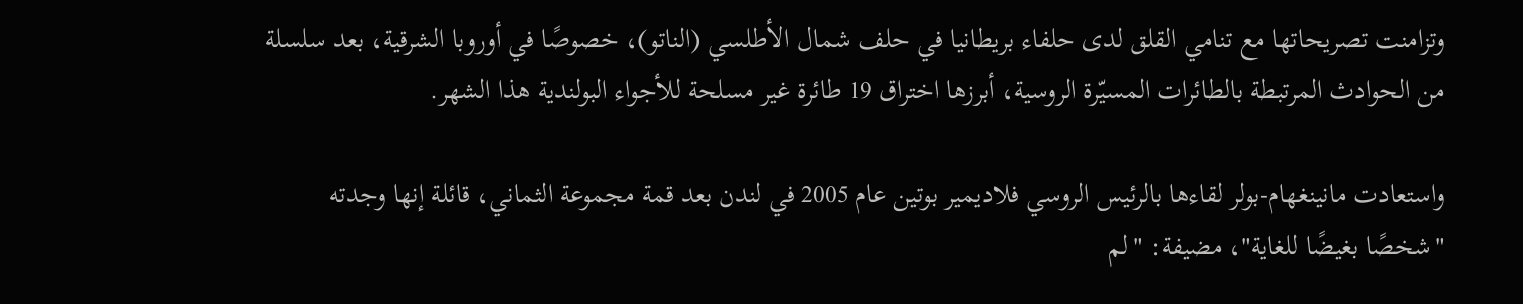وتزامنت تصريحاتها مع تنامي القلق لدى حلفاء بريطانيا في حلف شمال الأطلسي (الناتو)، خصوصًا في أوروبا الشرقية، بعد سلسلة من الحوادث المرتبطة بالطائرات المسيّرة الروسية، أبرزها اختراق 19 طائرة غير مسلحة للأجواء البولندية هذا الشهر.

واستعادت مانينغهام-بولر لقاءها بالرئيس الروسي فلاديمير بوتين عام 2005 في لندن بعد قمة مجموعة الثماني، قائلة إنها وجدته "شخصًا بغيضًا للغاية"، مضيفة: "لم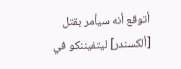أتوقع أنه سيأمر بقتل [ألكسندر] ليتفيننكو في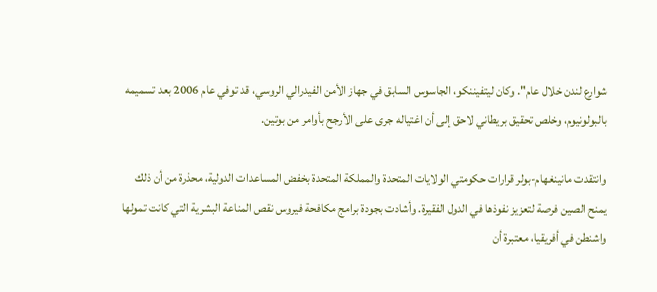شوارع لندن خلال عام". وكان ليتفيننكو، الجاسوس السابق في جهاز الأمن الفيدرالي الروسي، قد توفي عام 2006 بعد تسميمه بالبولونيوم، وخلص تحقيق بريطاني لاحق إلى أن اغتياله جرى على الأرجح بأوامر من بوتين.

وانتقدت مانينغهام-بولر قرارات حكومتي الولايات المتحدة والمملكة المتحدة بخفض المساعدات الدولية، محذرة من أن ذلك يمنح الصين فرصة لتعزيز نفوذها في الدول الفقيرة. وأشادت بجودة برامج مكافحة فيروس نقص المناعة البشرية التي كانت تمولها واشنطن في أفريقيا، معتبرة أن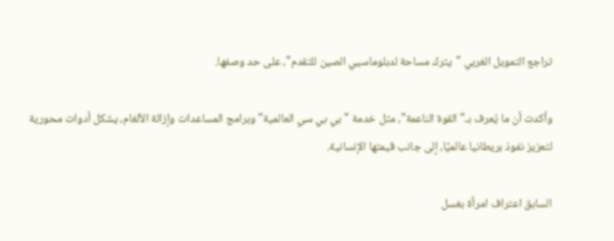تراجع التمويل الغربي "يترك مساحة لدبلوماسيي الصين للتقدم"، على حد وصفها.

وأكدت أن ما يُعرف بـ"القوة الناعمة"، مثل خدمة "بي بي سي العالمية" وبرامج المساعدات وإزالة الألغام، يشكل أدوات محورية لتعزيز نفوذ بريطانيا عالميًا، إلى جانب قيمتها الإنسانية.

السابق اعتراف امرأة بغسل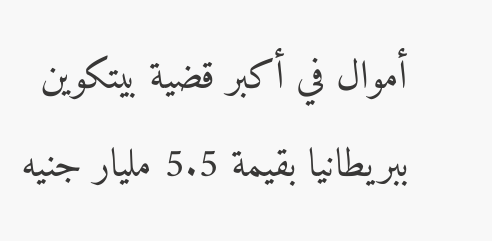أموال في أكبر قضية بيتكوين ببريطانيا بقيمة 5.5 مليار جنيه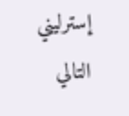إسترليني
التالي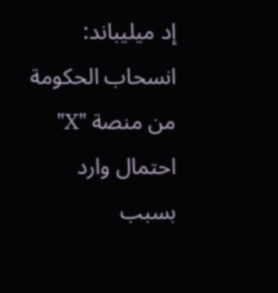إد ميليباند: انسحاب الحكومة من منصة "X" احتمال وارد بسبب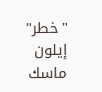"خطر" إيلون ماسك